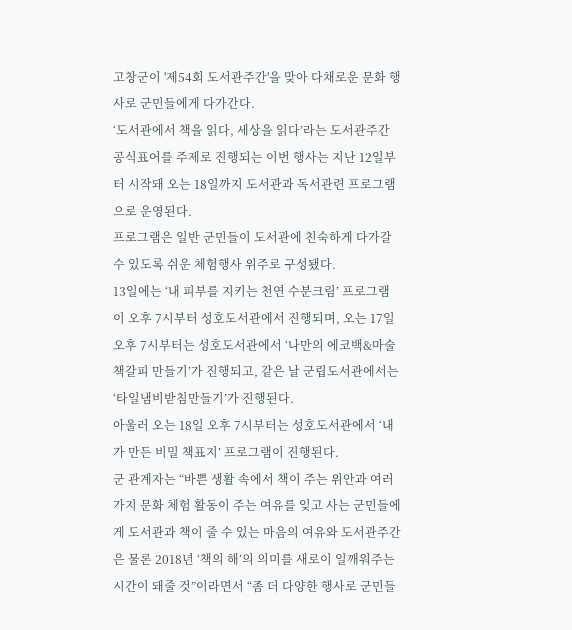고창군이 '제54회 도서관주간'을 맞아 다채로운 문화 행사로 군민들에게 다가간다.
‘도서관에서 책을 읽다, 세상을 읽다’라는 도서관주간 공식표어를 주제로 진행되는 이번 행사는 지난 12일부터 시작돼 오는 18일까지 도서관과 독서관련 프로그램으로 운영된다.
프로그램은 일반 군민들이 도서관에 친숙하게 다가갈 수 있도록 쉬운 체험행사 위주로 구성됐다.
13일에는 ‘내 피부를 지키는 천연 수분크림’ 프로그램이 오후 7시부터 성호도서관에서 진행되며, 오는 17일 오후 7시부터는 성호도서관에서 ‘나만의 에코백&마술책갈피 만들기’가 진행되고, 같은 날 군립도서관에서는 ‘타일냄비받침만들기’가 진행된다.
아울러 오는 18일 오후 7시부터는 성호도서관에서 ‘내가 만든 비밀 책표지’ 프로그램이 진행된다.
군 관계자는 “바쁜 생활 속에서 책이 주는 위안과 여러 가지 문화 체험 활동이 주는 여유를 잊고 사는 군민들에게 도서관과 책이 줄 수 있는 마음의 여유와 도서관주간은 물론 2018년 ‘책의 해’의 의미를 새로이 일깨워주는 시간이 돼줄 것”이라면서 “좀 더 다양한 행사로 군민들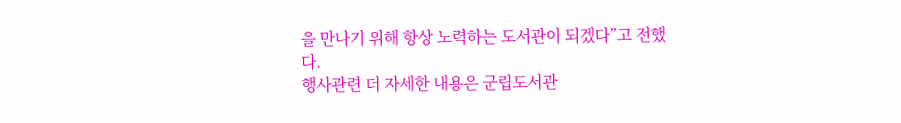을 만나기 위해 항상 노력하는 도서관이 되겠다”고 전했다.
행사관련 더 자세한 내용은 군립도서관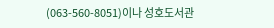(063-560-8051)이나 성호도서관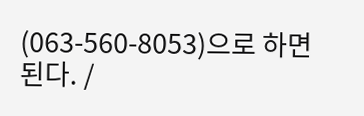(063-560-8053)으로 하면 된다. /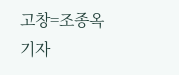고창=조종옥 기자